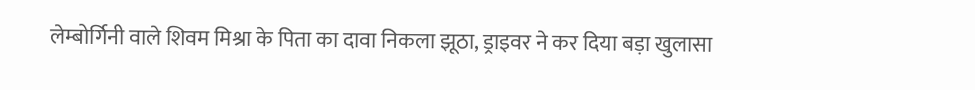लेम्बोर्गिनी वाले शिवम मिश्रा के पिता का दावा निकला झूठा, ड्राइवर ने कर दिया बड़ा खुलासा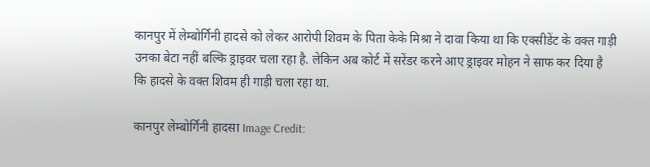कानपुर में लेम्बोर्गिनी हादसे को लेकर आरोपी शिवम के पिता केके मिश्रा ने दावा किया था कि एक्सीडेंट के वक्त गाड़ी उनका बेटा नहीं बल्कि ड्राइवर चला रहा है. लेकिन अब कोर्ट में सरेंडर करने आए ड्राइवर मोहन ने साफ कर दिया है कि हादसे के वक्त शिवम ही गाड़ी चला रहा था.

कानपुर लेम्बोर्गिनी हादसा Image Credit: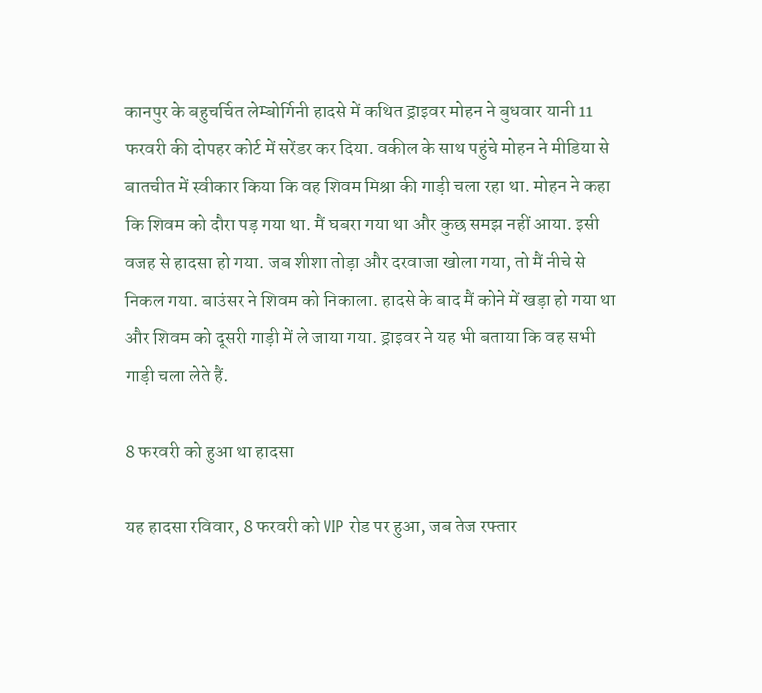कानपुर के बहुचर्चित लेम्बोर्गिनी हादसे में कथित ड्राइवर मोहन ने बुधवार यानी 11 फरवरी की दोपहर कोर्ट में सरेंडर कर दिया. वकील के साथ पहुंचे मोहन ने मीडिया से बातचीत में स्वीकार किया कि वह शिवम मिश्रा की गाड़ी चला रहा था. मोहन ने कहा कि शिवम को दौरा पड़ गया था. मैं घबरा गया था और कुछ समझ नहीं आया. इसी वजह से हादसा हो गया. जब शीशा तोड़ा और दरवाजा खोला गया, तो मैं नीचे से निकल गया. बाउंसर ने शिवम को निकाला. हादसे के बाद मैं कोने में खड़ा हो गया था और शिवम को दूसरी गाड़ी में ले जाया गया. ड्राइवर ने यह भी बताया कि वह सभी गाड़ी चला लेते हैं.

8 फरवरी को हुआ था हादसा

यह हादसा रविवार, 8 फरवरी को VIP रोड पर हुआ, जब तेज रफ्तार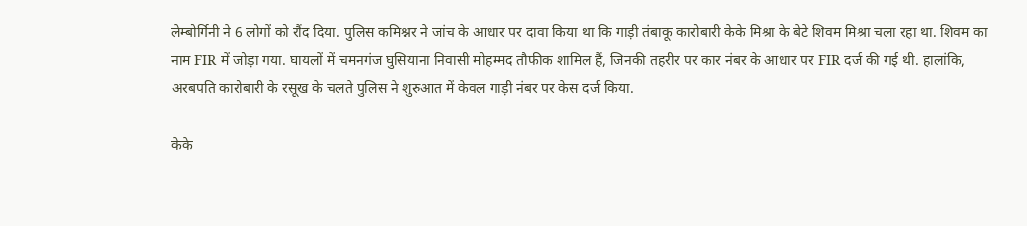लेम्बोर्गिनी ने 6 लोगों को रौंद दिया. पुलिस कमिश्नर ने जांच के आधार पर दावा किया था कि गाड़ी तंबाकू कारोबारी केके मिश्रा के बेटे शिवम मिश्रा चला रहा था. शिवम का नाम FIR में जोड़ा गया. घायलों में चमनगंज घुसियाना निवासी मोहम्मद तौफीक शामिल हैं, जिनकी तहरीर पर कार नंबर के आधार पर FIR दर्ज की गई थी. हालांकि, अरबपति कारोबारी के रसूख के चलते पुलिस ने शुरुआत में केवल गाड़ी नंबर पर केस दर्ज किया.

केके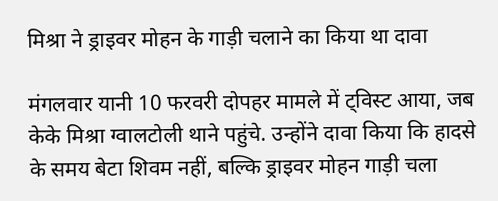मिश्रा ने ड्राइवर मोहन के गाड़ी चलाने का किया था दावा

मंगलवार यानी 10 फरवरी दोपहर मामले में ट्विस्ट आया, जब केके मिश्रा ग्वालटोली थाने पहुंचे. उन्होंने दावा किया कि हादसे के समय बेटा शिवम नहीं, बल्कि ड्राइवर मोहन गाड़ी चला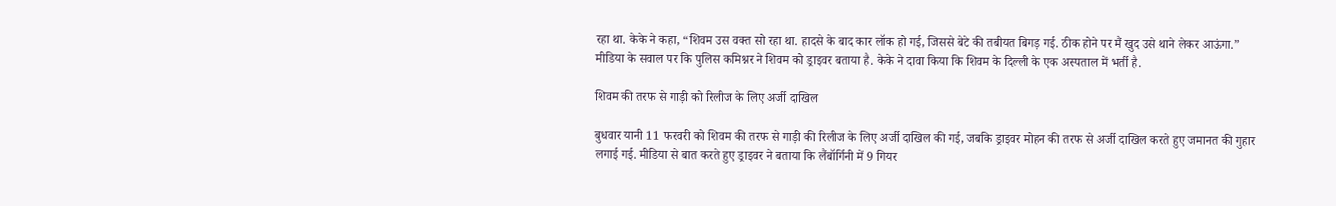रहा था. केके ने कहा, “शिवम उस वक्त सो रहा था. हादसे के बाद कार लॉक हो गई, जिससे बेटे की तबीयत बिगड़ गई. ठीक होने पर मैं खुद उसे थाने लेकर आऊंगा.” मीडिया के सवाल पर कि पुलिस कमिश्नर ने शिवम को ड्राइवर बताया है. केके ने दावा किया कि शिवम के दिल्ली के एक अस्पताल में भर्ती है.

शिवम की तरफ से गाड़ी को रिलीज के लिए अर्जी दाखिल

बुधवार यानी 11 फरवरी को शिवम की तरफ से गाड़ी की रिलीज के लिए अर्जी दाखिल की गई, जबकि ड्राइवर मोहन की तरफ से अर्जी दाखिल करते हुए जमानत की गुहार लगाई गई. मीडिया से बात करते हुए ड्राइवर ने बताया कि लैंबॉर्गिनी में 9 गियर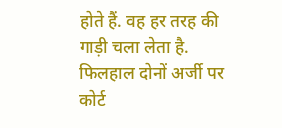होते हैं. वह हर तरह की गाड़ी चला लेता है. फिलहाल दोनों अर्जी पर कोर्ट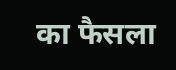का फैसला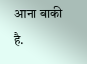आना बाकी है.